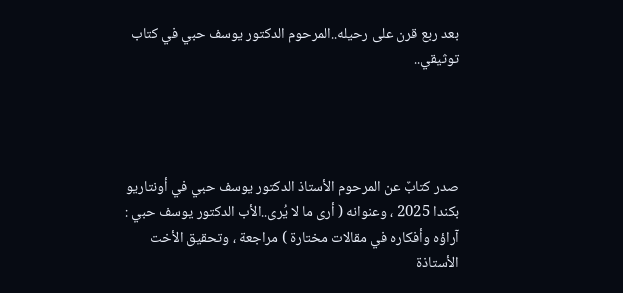بعد ربع قرن على رحيله..المرحوم الدكتور يوسف حبي في كتاب توثيقي..




صدر كتابٌ عن المرحوم الأستاذ الدكتور يوسف حبي في أونتاريو بكندا 2025 ، وعنوانه ( أرى ما لا يُرى..الأب الدكتور يوسف حبي : آراؤه وأفكاره في مقالات مختارة ) مراجعة ، وتحقيق الأخت الأستاذة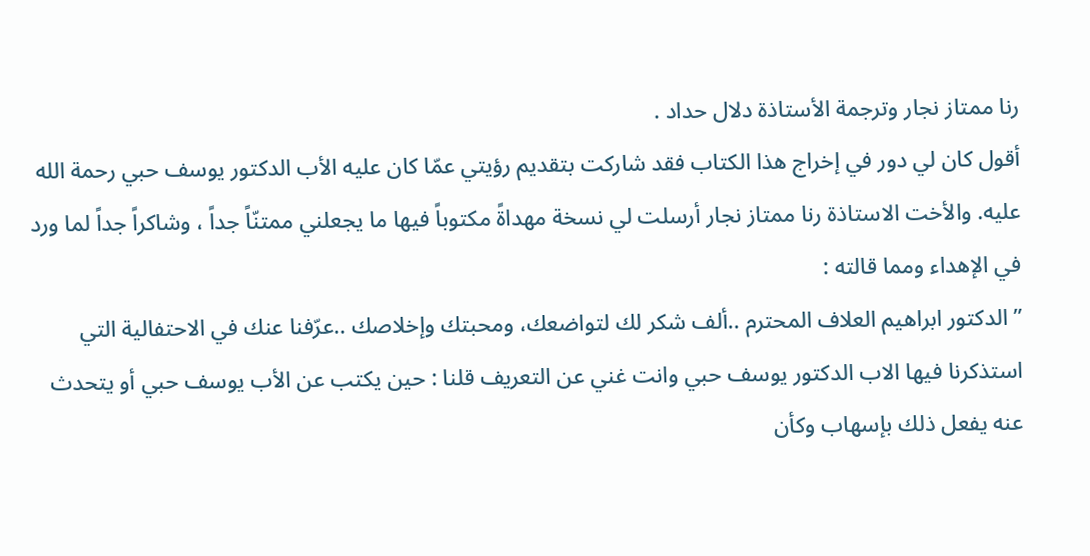رنا ممتاز نجار وترجمة الأستاذة دلال حداد .
أقول كان لي دور في إخراج هذا الكتاب فقد شاركت بتقديم رؤيتي عمّا كان عليه الأب الدكتور يوسف حبي رحمة الله عليه. والأخت الاستاذة رنا ممتاز نجار أرسلت لي نسخة مهداةً مكتوباً فيها ما يجعلني ممتنّاً جداً ، وشاكراً جداً لما ورد في الإهداء ومما قالته :
” الدكتور ابراهيم العلاف المحترم ..ألف شكر لك لتواضعك، ومحبتك وإخلاصك ..عرّفنا عنك في الاحتفالية التي استذكرنا فيها الاب الدكتور يوسف حبي وانت غني عن التعريف قلنا : حين يكتب عن الأب يوسف حبي أو يتحدث عنه يفعل ذلك بإسهاب وكأن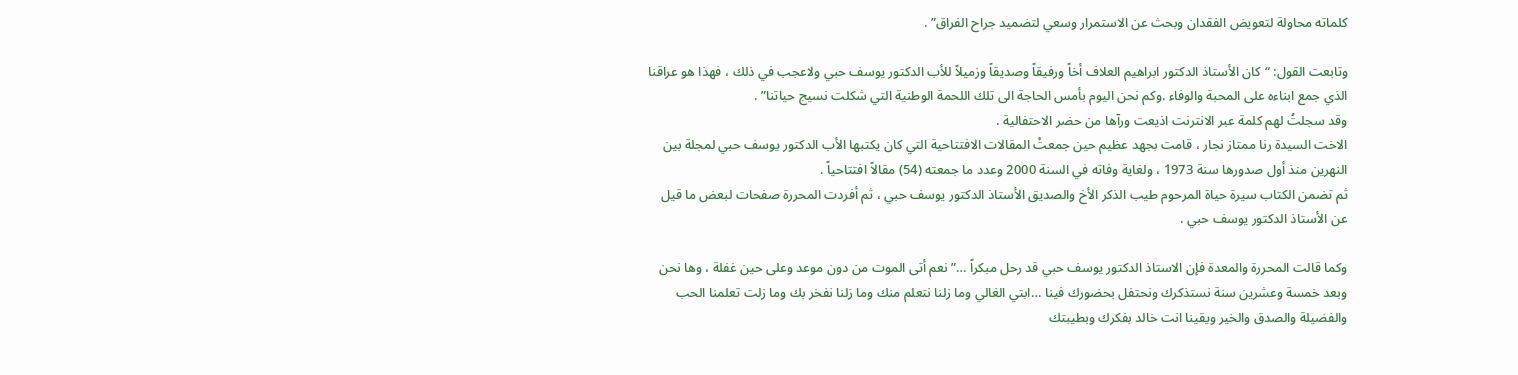كلماته محاولة لتعويض الفقدان وبحث عن الاستمرار وسعي لتضميد جراح الفراق” .

وتابعت القول: “كان الأستاذ الدكتور ابراهيم العلاف أخاً ورفيقاً وصديقاً وزميلاً للأب الدكتور يوسف حبي ولاعجب في ذلك ، فهذا هو عراقنا الذي جمع ابناءه على المحبة والوفاء .وكم نحن اليوم بأمس الحاجة الى تلك اللحمة الوطنية التي شكلت نسيج حياتنا” .
وقد سجلتُ لهم كلمة عبر الانترنت اذيعت ورآها من حضر الاحتفالية .
الاخت السيدة رنا ممتاز نجار ، قامت بجهد عظيم حين جمعتْ المقالات الافتتاحية التي كان يكتبها الأب الدكتور يوسف حبي لمجلة بين النهرين منذ أول صدورها سنة 1973 ، ولغاية وفاته في السنة 2000 وعدد ما جمعته (54) مقالاً افتتاحياً .
ثم تضمن الكتاب سيرة حياة المرحوم طيب الذكر الأخ والصديق الأستاذ الدكتور يوسف حبي ، ثم أفردت المحررة صفحات لبعض ما قيل عن الأستاذ الدكتور يوسف حبي .

وكما قالت المحررة والمعدة فإن الاستاذ الدكتور يوسف حبي قد رحل مبكراً …”نعم أتى الموت من دون موعد وعلى حين غفلة ، وها نحن وبعد خمسة وعشرين سنة نستذكرك ونحتفل بحضورك فينا …ابتي الغالي وما زلنا نتعلم منك وما زلنا نفخر بك وما زلت تعلمنا الحب والفضيلة والصدق والخير ويقينا انت خالد بفكرك وبطيبتك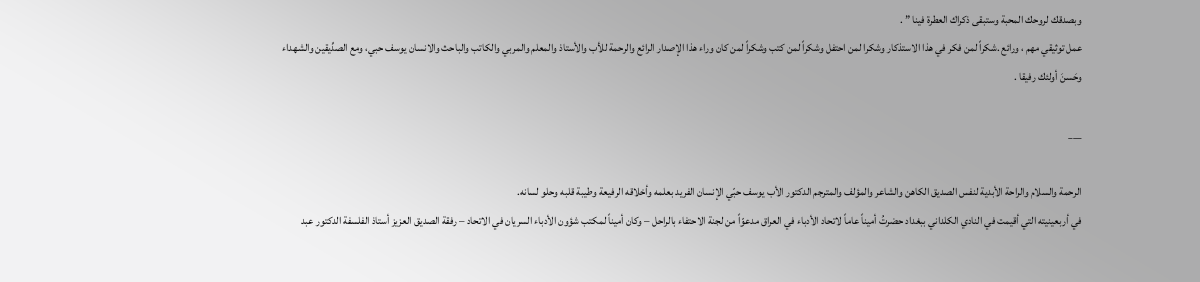وبصدقك لروحك المحبة وستبقى ذكراك العطرة فينا ” .
عمل توثيقي مهم ، ورائع .شكراً لمن فكر في هذا الاستذكار وشكرا لمن احتفل وشكراً لمن كتب وشكراً لمن كان وراء هذا الإصدار الرائع والرحمة للأب والأستاذ والمعلم والمربي والكاتب والباحث والانسان يوسف حبي، ومع الصدِّيقين والشهداء وحَسنَ أولئك رفيقا .

___

الرحمة والسلام والراحة الأبدية لنفس الصديق الكاهن والشاعر والمؤلف والمترجم الدكتور الأب يوسف حبّي الإنسان الفريد بعلمه وأخلاقه الرفيعة وطيبة قلبه وحلو لسانه.
في أربعينيته التي أقيمت في النادي الكلداني ببغداد حضرتُ أميناً عاماً لاتحاد الأدباء في العراق مدعوّاً من لجنة الاحتفاء بالراحل – وكان أميناً لمكتب شؤون الأدباء السريان في الاتحاد – رفقة الصديق العزيز أستاذ الفلسفة الدكتور عبد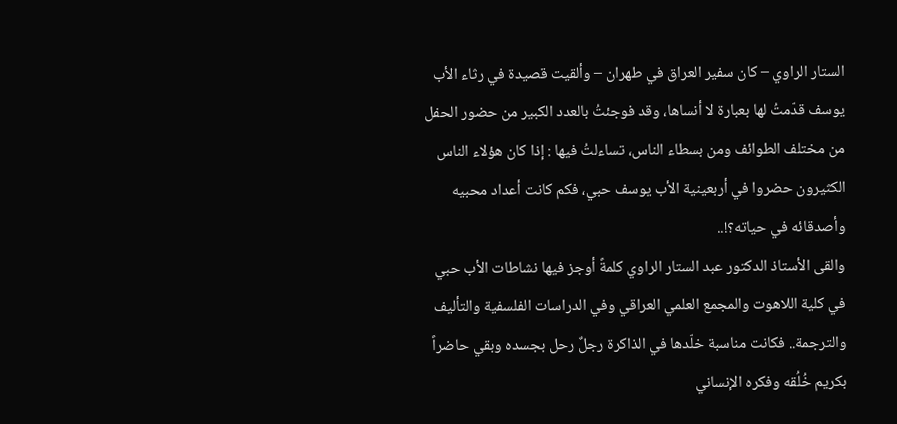الستار الراوي – كان سفير العراق في طهران – وألقيت قصيدة في رثاء الأب يوسف قدّمتُ لها بعبارة لا أنساها، وقد فوجئتُ بالعدد الكبير من حضور الحفل من مختلف الطوائف ومن بسطاء الناس، تساءلتُ فيها : إذا كان هؤلاء الناس الكثيرون حضروا في أربعينية الأب يوسف حبي، فكم كانت أعداد محبيه وأصدقائه في حياته؟!..
والقى الأستاذ الدكتور عبد الستار الراوي كلمةً أوجز فيها نشاطات الأب حبي في كلية اللاهوت والمجمع العلمي العراقي وفي الدراسات الفلسفية والتأليف والترجمة.. فكانت مناسبة خلّدها في الذاكرة رجلٌ رحل بجسده وبقي حاضراً بكريم خُلُقه وفكره الإنساني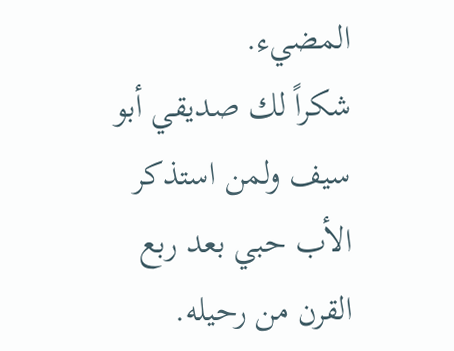المضيء.
شكراً لك صديقي أبو سيف ولمن استذكر الأب حبي بعد ربع القرن من رحيله.